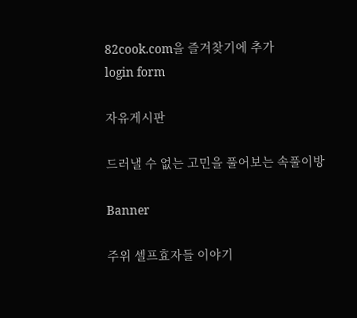82cook.com을 즐겨찾기에 추가
login form

자유게시판

드러낼 수 없는 고민을 풀어보는 속풀이방

Banner

주위 셀프효자들 이야기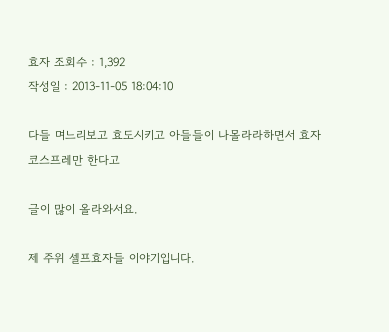효자 조회수 : 1,392
작성일 : 2013-11-05 18:04:10

다들 며느리보고 효도시키고 아들들이 나몰라라하면서 효자 코스프레만 한다고

글이 많이 올라와서요.

제 주위 셀프효자들 이야기입니다.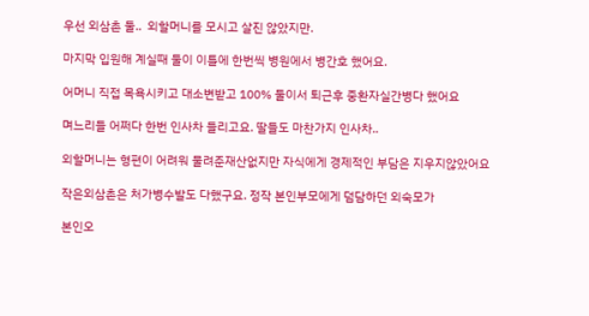우선 외삼촌 둘..  외할머니를 모시고 살진 않았지만.

마지막 입원해 계실때 둘이 이틀에 한번씩 병원에서 병간호 했어요.

어머니 직접 목욕시키고 대소변받고 100% 둘이서 퇴근후 중환자실간병다 했어요

며느리들 어쩌다 한번 인사차 들리고요. 딸들도 마찬가지 인사차..

외할머니는 형편이 어려워 물려준재산없지만 자식에게 경제적인 부담은 지우지않았어요

작은외삼촌은 처가병수발도 다했구요. 정작 본인부모에게 덤담하던 외숙모가

본인오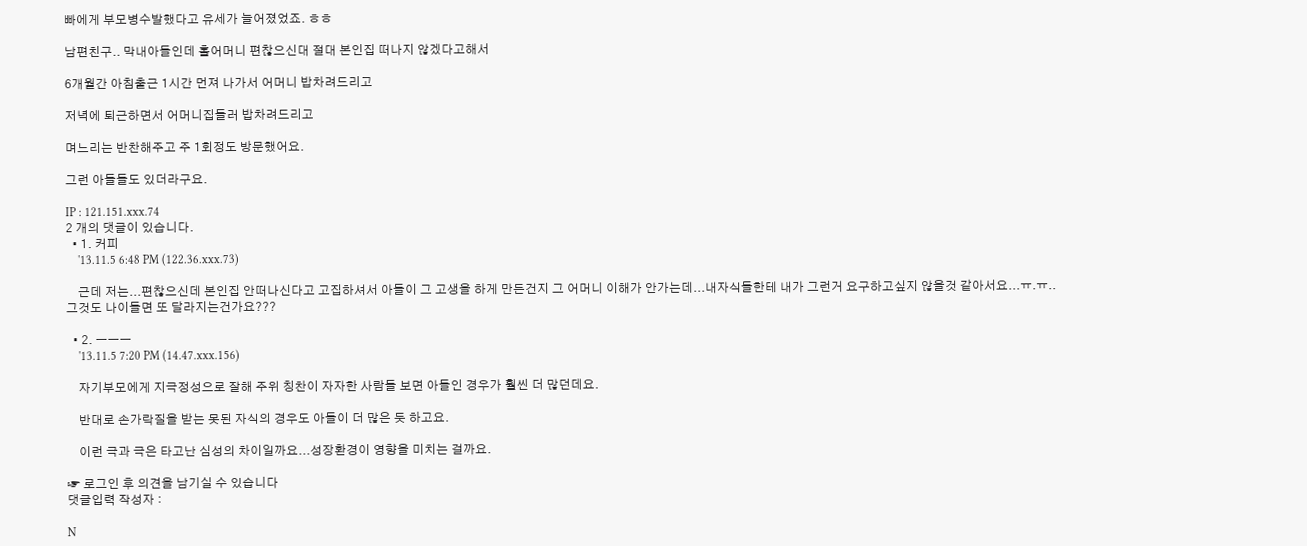빠에게 부모병수발했다고 유세가 늘어졌었죠. ㅎㅎ

남편친구.. 막내아들인데 홀어머니 편찮으신대 절대 본인집 떠나지 않겠다고해서

6개월간 아침출근 1시간 먼져 나가서 어머니 밥차려드리고

저녁에 퇴근하면서 어머니집들러 밥차려드리고

며느리는 반찬해주고 주 1회정도 방문했어요.

그런 아들들도 있더라구요.

IP : 121.151.xxx.74
2 개의 댓글이 있습니다.
  • 1. 커피
    '13.11.5 6:48 PM (122.36.xxx.73)

    근데 저는...편찮으신데 본인집 안떠나신다고 고집하셔서 아들이 그 고생을 하게 만든건지 그 어머니 이해가 안가는데...내자식들한테 내가 그런거 요구하고싶지 않을것 같아서요...ㅠ.ㅠ..그것도 나이들면 또 달라지는건가요???

  • 2. ㅡㅡㅡ
    '13.11.5 7:20 PM (14.47.xxx.156)

    자기부모에게 지극정성으로 잘해 주위 칭찬이 자자한 사람들 보면 아들인 경우가 훨씬 더 많던데요.

    반대로 손가락질을 받는 못된 자식의 경우도 아들이 더 많은 듯 하고요.

    이런 극과 극은 타고난 심성의 차이일까요...성장환경이 영향을 미치는 걸까요.

☞ 로그인 후 의견을 남기실 수 있습니다
댓글입력 작성자 :

N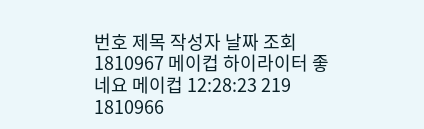번호 제목 작성자 날짜 조회
1810967 메이컵 하이라이터 좋네요 메이컵 12:28:23 219
1810966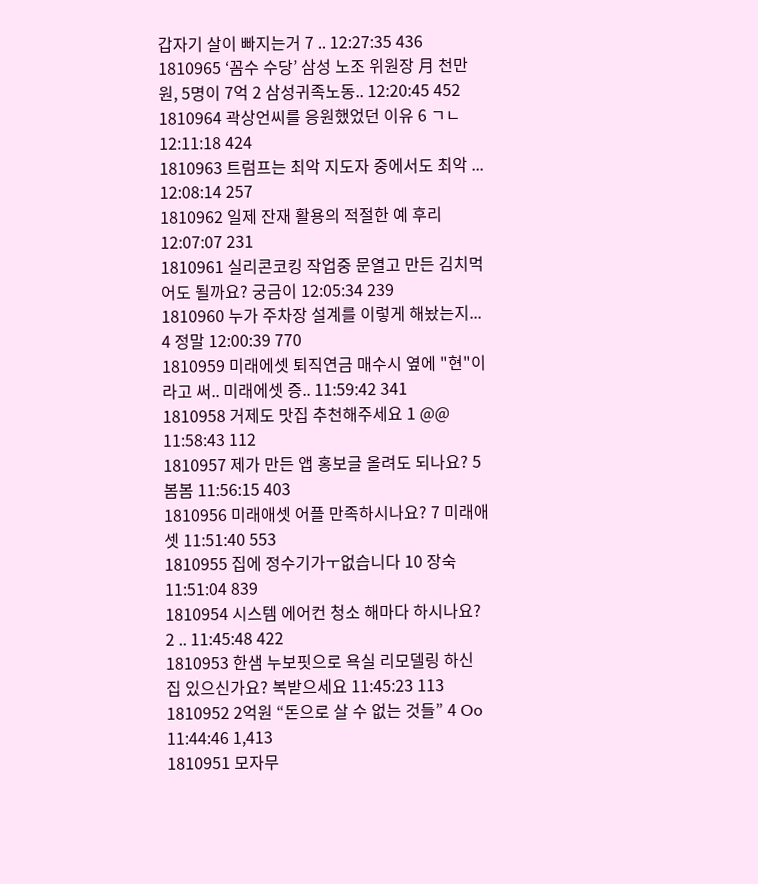갑자기 살이 빠지는거 7 .. 12:27:35 436
1810965 ‘꼼수 수당’ 삼성 노조 위원장 月 천만 원, 5명이 7억 2 삼성귀족노동.. 12:20:45 452
1810964 곽상언씨를 응원했었던 이유 6 ㄱㄴ 12:11:18 424
1810963 트럼프는 최악 지도자 중에서도 최악 ... 12:08:14 257
1810962 일제 잔재 활용의 적절한 예 후리 12:07:07 231
1810961 실리콘코킹 작업중 문열고 만든 김치먹어도 될까요? 궁금이 12:05:34 239
1810960 누가 주차장 설계를 이렇게 해놨는지... 4 정말 12:00:39 770
1810959 미래에셋 퇴직연금 매수시 옆에 "현"이라고 써.. 미래에셋 증.. 11:59:42 341
1810958 거제도 맛집 추천해주세요 1 @@ 11:58:43 112
1810957 제가 만든 앱 홍보글 올려도 되나요? 5 봄봄 11:56:15 403
1810956 미래애셋 어플 만족하시나요? 7 미래애셋 11:51:40 553
1810955 집에 정수기가ㅜ없습니다 10 장숙 11:51:04 839
1810954 시스템 에어컨 청소 해마다 하시나요? 2 .. 11:45:48 422
1810953 한샘 누보핏으로 욕실 리모델링 하신 집 있으신가요? 복받으세요 11:45:23 113
1810952 2억원 “돈으로 살 수 없는 것들” 4 Oo 11:44:46 1,413
1810951 모자무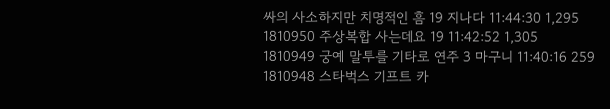싸의 사소하지만 치명적인 흠 19 지나다 11:44:30 1,295
1810950 주상복합 사는데요 19 11:42:52 1,305
1810949 궁예 말투를 기타로 연주 3 마구니 11:40:16 259
1810948 스타벅스 기프트 카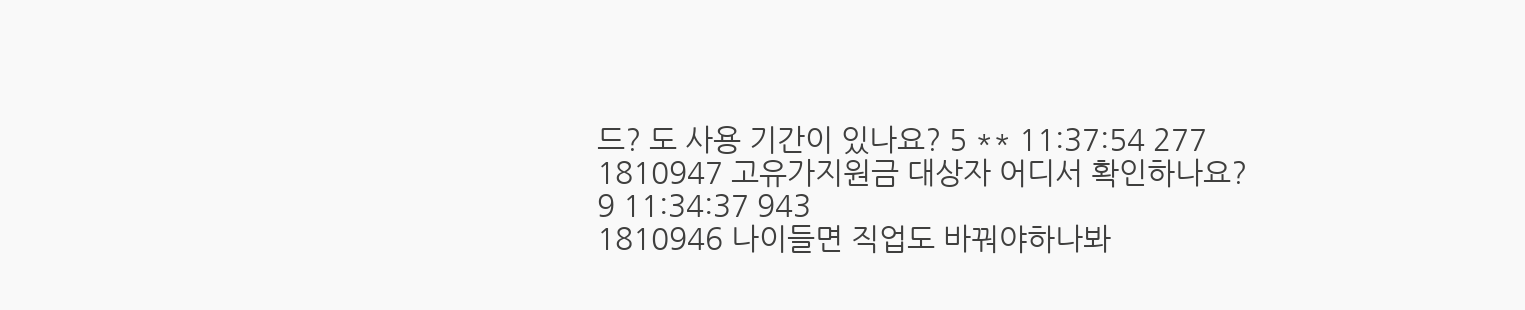드? 도 사용 기간이 있나요? 5 ** 11:37:54 277
1810947 고유가지원금 대상자 어디서 확인하나요? 9 11:34:37 943
1810946 나이들면 직업도 바꿔야하나봐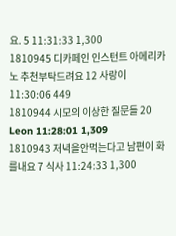요. 5 11:31:33 1,300
1810945 디카페인 인스턴트 아메리카노 추천부탁드려요 12 사랑이 11:30:06 449
1810944 시모의 이상한 질문들 20 Leon 11:28:01 1,309
1810943 저녁을안먹는다고 남편이 화를내요 7 식사 11:24:33 1,300